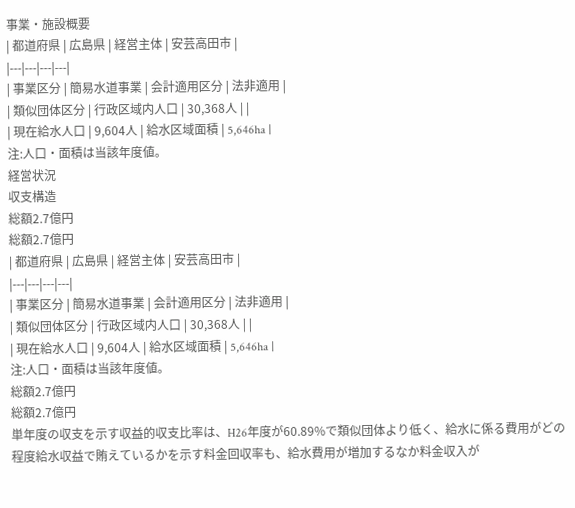事業・施設概要
| 都道府県 | 広島県 | 経営主体 | 安芸高田市 |
|---|---|---|---|
| 事業区分 | 簡易水道事業 | 会計適用区分 | 法非適用 |
| 類似団体区分 | 行政区域内人口 | 30,368人 | |
| 現在給水人口 | 9,604人 | 給水区域面積 | 5,646ha |
注:人口・面積は当該年度値。
経営状況
収支構造
総額2.7億円
総額2.7億円
| 都道府県 | 広島県 | 経営主体 | 安芸高田市 |
|---|---|---|---|
| 事業区分 | 簡易水道事業 | 会計適用区分 | 法非適用 |
| 類似団体区分 | 行政区域内人口 | 30,368人 | |
| 現在給水人口 | 9,604人 | 給水区域面積 | 5,646ha |
注:人口・面積は当該年度値。
総額2.7億円
総額2.7億円
単年度の収支を示す収益的収支比率は、H26年度が60.89%で類似団体より低く、給水に係る費用がどの程度給水収益で賄えているかを示す料金回収率も、給水費用が増加するなか料金収入が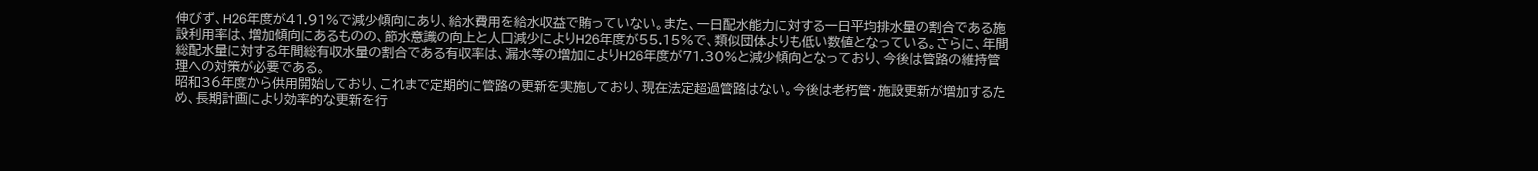伸びず、H26年度が41.91%で減少傾向にあり、給水費用を給水収益で賄っていない。また、一日配水能力に対する一日平均排水量の割合である施設利用率は、増加傾向にあるものの、節水意識の向上と人口減少によりH26年度が55.15%で、類似団体よりも低い数値となっている。さらに、年間総配水量に対する年間総有収水量の割合である有収率は、漏水等の増加によりH26年度が71.30%と減少傾向となっており、今後は管路の維持管理への対策が必要である。
昭和36年度から供用開始しており、これまで定期的に管路の更新を実施しており、現在法定超過管路はない。今後は老朽管・施設更新が増加するため、長期計画により効率的な更新を行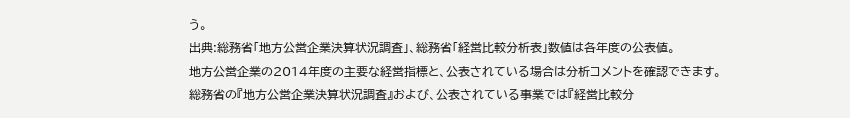う。
出典:総務省「地方公営企業決算状況調査」、総務省「経営比較分析表」数値は各年度の公表値。
地方公営企業の2014年度の主要な経営指標と、公表されている場合は分析コメントを確認できます。
総務省の『地方公営企業決算状況調査』および、公表されている事業では『経営比較分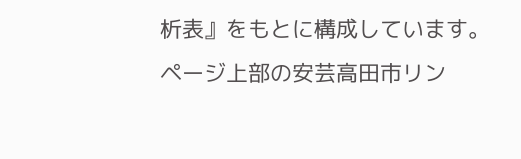析表』をもとに構成しています。
ページ上部の安芸高田市リン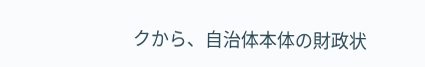クから、自治体本体の財政状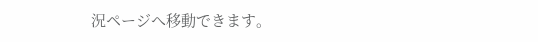況ページへ移動できます。